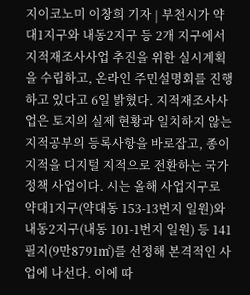지이코노미 이창희 기자 | 부천시가 약대1지구와 내동2지구 등 2개 지구에서 지적재조사사업 추진을 위한 실시계획을 수립하고, 온라인 주민설명회를 진행하고 있다고 6일 밝혔다. 지적재조사사업은 토지의 실제 현황과 일치하지 않는 지적공부의 등록사항을 바로잡고, 종이 지적을 디지털 지적으로 전환하는 국가 정책 사업이다. 시는 올해 사업지구로 약대1지구(약대동 153-13번지 일원)와 내동2지구(내동 101-1번지 일원) 등 141필지(9만8791㎡)를 선정해 본격적인 사업에 나선다. 이에 따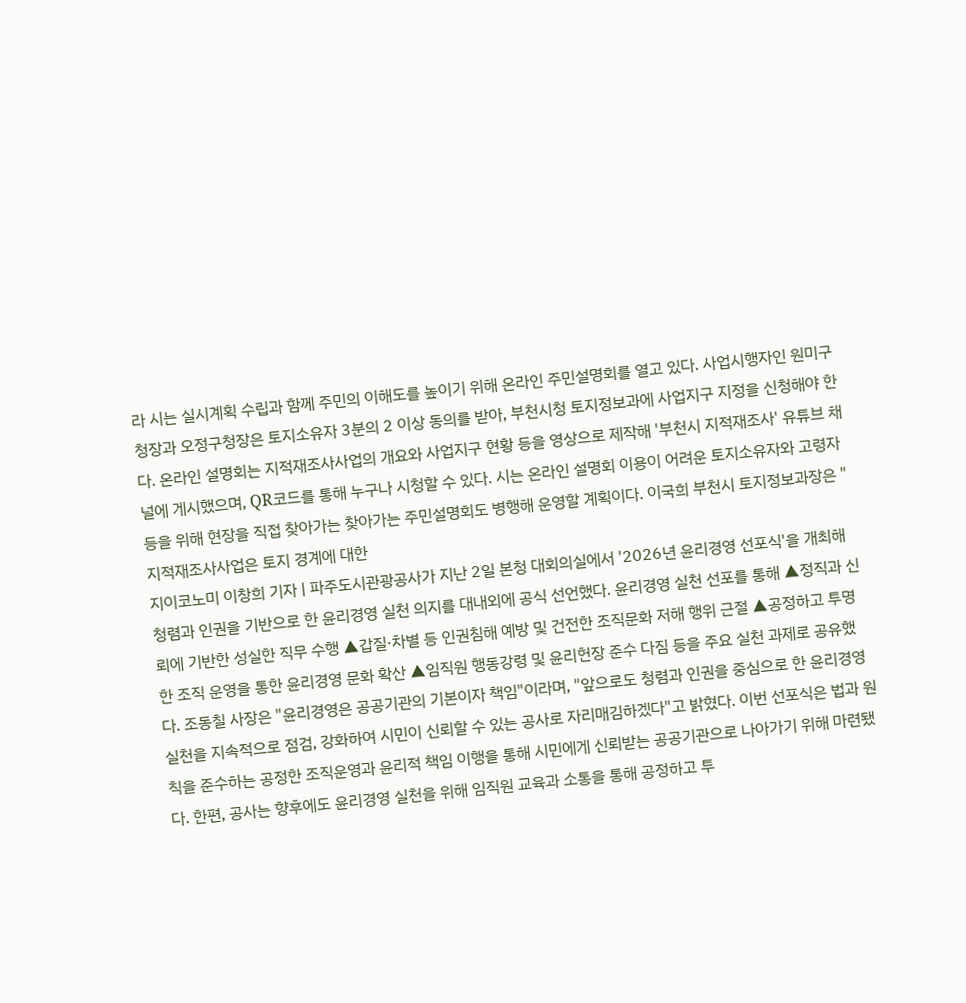라 시는 실시계획 수립과 함께 주민의 이해도를 높이기 위해 온라인 주민설명회를 열고 있다. 사업시행자인 원미구청장과 오정구청장은 토지소유자 3분의 2 이상 동의를 받아, 부천시청 토지정보과에 사업지구 지정을 신청해야 한다. 온라인 설명회는 지적재조사사업의 개요와 사업지구 현황 등을 영상으로 제작해 '부천시 지적재조사' 유튜브 채널에 게시했으며, QR코드를 통해 누구나 시청할 수 있다. 시는 온라인 설명회 이용이 어려운 토지소유자와 고령자 등을 위해 현장을 직접 찾아가는 찾아가는 주민설명회도 병행해 운영할 계획이다. 이국희 부천시 토지정보과장은 "지적재조사사업은 토지 경계에 대한
지이코노미 이창희 기자 | 파주도시관광공사가 지난 2일 본청 대회의실에서 '2026년 윤리경영 선포식'을 개최해 청렴과 인권을 기반으로 한 윤리경영 실천 의지를 대내외에 공식 선언했다. 윤리경영 실천 선포를 통해 ▲정직과 신뢰에 기반한 성실한 직무 수행 ▲갑질·차별 등 인권침해 예방 및 건전한 조직문화 저해 행위 근절 ▲공정하고 투명한 조직 운영을 통한 윤리경영 문화 확산 ▲임직원 행동강령 및 윤리헌장 준수 다짐 등을 주요 실천 과제로 공유했다. 조동칠 사장은 "윤리경영은 공공기관의 기본이자 책임"이라며, "앞으로도 청렴과 인권을 중심으로 한 윤리경영 실천을 지속적으로 점검, 강화하여 시민이 신뢰할 수 있는 공사로 자리매김하겠다"고 밝혔다. 이번 선포식은 법과 원칙을 준수하는 공정한 조직운영과 윤리적 책임 이행을 통해 시민에게 신뢰받는 공공기관으로 나아가기 위해 마련됐다. 한편, 공사는 향후에도 윤리경영 실천을 위해 임직원 교육과 소통을 통해 공정하고 투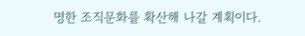명한 조직문화를 확산해 나갈 계획이다.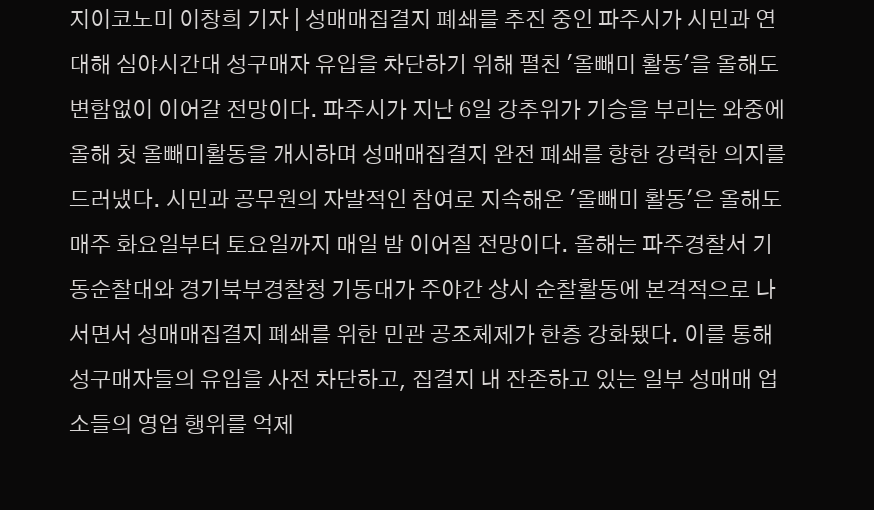지이코노미 이창희 기자 | 성매매집결지 폐쇄를 추진 중인 파주시가 시민과 연대해 심야시간대 성구매자 유입을 차단하기 위해 펼친 '올빼미 활동'을 올해도 변함없이 이어갈 전망이다. 파주시가 지난 6일 강추위가 기승을 부리는 와중에 올해 첫 올빼미활동을 개시하며 성매매집결지 완전 폐쇄를 향한 강력한 의지를 드러냈다. 시민과 공무원의 자발적인 참여로 지속해온 '올빼미 활동'은 올해도 매주 화요일부터 토요일까지 매일 밤 이어질 전망이다. 올해는 파주경찰서 기동순찰대와 경기북부경찰청 기동대가 주야간 상시 순찰활동에 본격적으로 나서면서 성매매집결지 폐쇄를 위한 민관 공조체제가 한층 강화됐다. 이를 통해 성구매자들의 유입을 사전 차단하고, 집결지 내 잔존하고 있는 일부 성매매 업소들의 영업 행위를 억제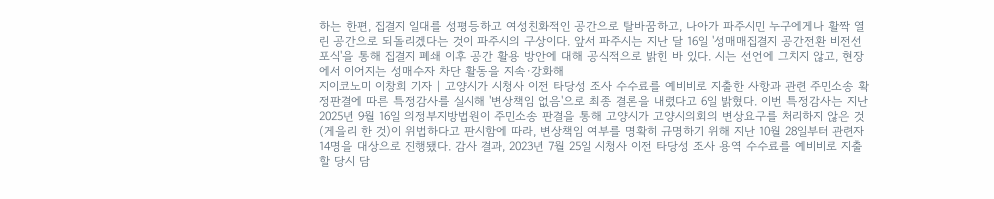하는 한편, 집결지 일대를 성평등하고 여성친화적인 공간으로 탈바꿈하고, 나아가 파주시민 누구에게나 활짝 열린 공간으로 되돌리겠다는 것이 파주시의 구상이다. 앞서 파주시는 지난 달 16일 '성매매집결지 공간전환 비전선포식'을 통해 집결지 폐쇄 이후 공간 활용 방안에 대해 공식적으로 밝힌 바 있다. 시는 선언에 그치지 않고, 현장에서 이어지는 성매수자 차단 활동을 지속·강화해
지이코노미 이창희 기자 | 고양시가 시청사 이전 타당성 조사 수수료를 예비비로 지출한 사항과 관련 주민소송 확정판결에 따른 특정감사를 실시해 '변상책임 없음'으로 최종 결론을 내렸다고 6일 밝혔다. 이번 특정감사는 지난 2025년 9월 16일 의정부지방법원이 주민소송 판결을 통해 고양시가 고양시의회의 변상요구를 처리하지 않은 것(게을리 한 것)이 위법하다고 판시함에 따라, 변상책임 여부를 명확히 규명하기 위해 지난 10월 28일부터 관련자 14명을 대상으로 진행됐다. 감사 결과, 2023년 7월 25일 시청사 이전 타당성 조사 용역 수수료를 예비비로 지출할 당시 담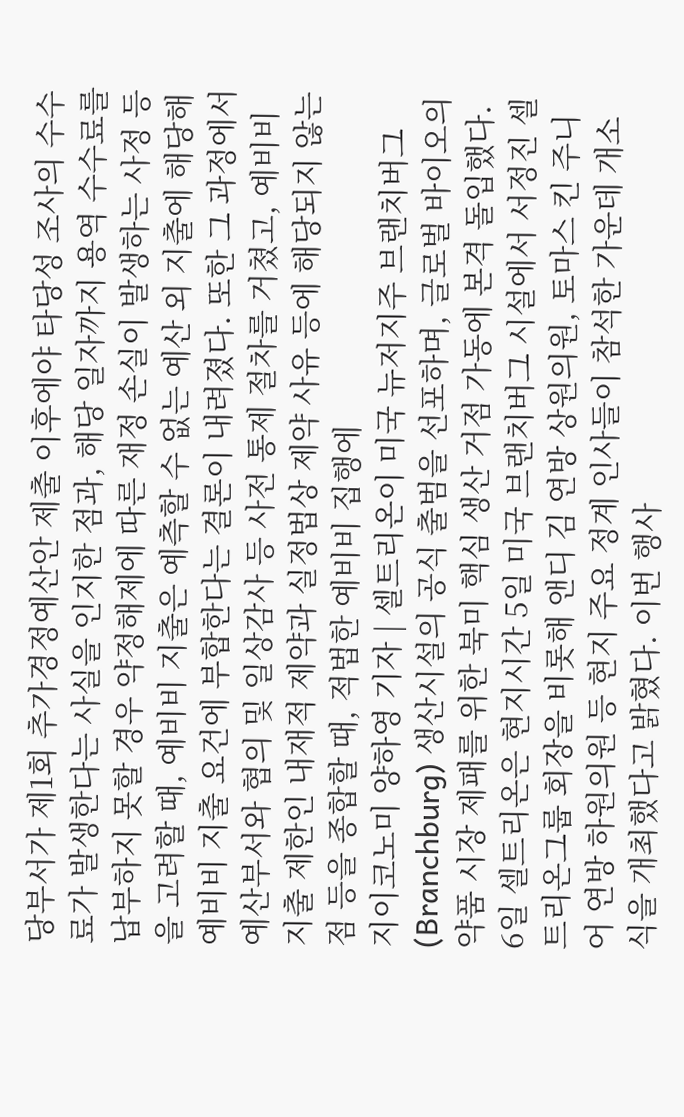당부서가 제1회 추가경정예산안 제출 이후에야 타당성 조사의 수수료가 발생한다는 사실을 인지한 점과, 해당 일자까지 용역 수수료를 납부하지 못할 경우 약정해제에 따른 재정 손실이 발생하는 사정 등을 고려할 때, 예비비 지출은 예측할 수 없는 예산 외 지출에 해당해 예비비 지출 요건에 부합한다는 결론이 내려졌다. 또한 그 과정에서 예산부서와 협의 및 일상감사 등 사전 통제 절차를 거쳤고, 예비비 지출 제한인 내재적 제약과 실정법상 제약 사유 등에 해당되지 않는 점 등을 종합할 때, 적법한 예비비 집행에
지이코노미 양하영 기자 | 셀트리온이 미국 뉴저지주 브랜치버그(Branchburg) 생산시설의 공식 출범을 선포하며, 글로벌 바이오의약품 시장 제패를 위한 북미 핵심 생산 거점 가동에 본격 돌입했다. 6일 셀트리온은 현지시간 5일 미국 브랜치버그 시설에서 서정진 셀트리온그룹 회장을 비롯해 앤디 김 연방 상원의원, 토마스 킨 주니어 연방 하원의원 등 현지 주요 정계 인사들이 참석한 가운데 개소식을 개최했다고 밝혔다. 이번 행사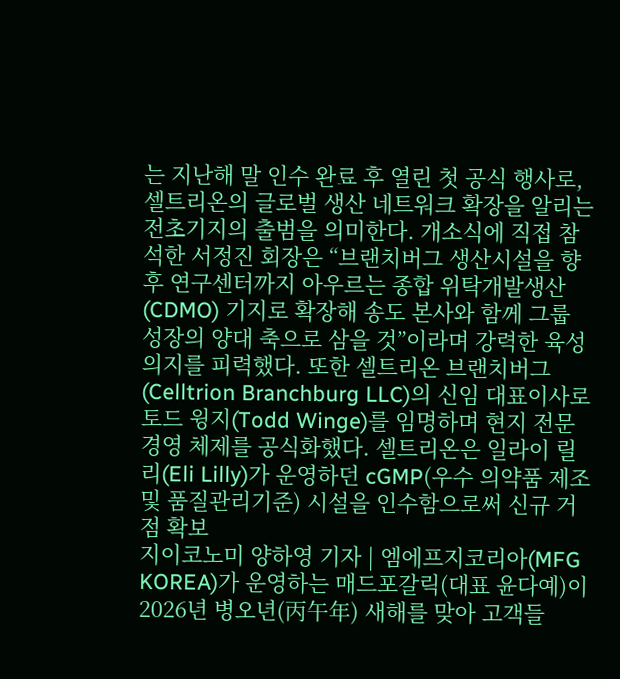는 지난해 말 인수 완료 후 열린 첫 공식 행사로, 셀트리온의 글로벌 생산 네트워크 확장을 알리는 전초기지의 출범을 의미한다. 개소식에 직접 참석한 서정진 회장은 “브랜치버그 생산시설을 향후 연구센터까지 아우르는 종합 위탁개발생산(CDMO) 기지로 확장해 송도 본사와 함께 그룹 성장의 양대 축으로 삼을 것”이라며 강력한 육성 의지를 피력했다. 또한 셀트리온 브랜치버그(Celltrion Branchburg LLC)의 신임 대표이사로 토드 윙지(Todd Winge)를 임명하며 현지 전문 경영 체제를 공식화했다. 셀트리온은 일라이 릴리(Eli Lilly)가 운영하던 cGMP(우수 의약품 제조 및 품질관리기준) 시설을 인수함으로써 신규 거점 확보
지이코노미 양하영 기자 | 엠에프지코리아(MFG KOREA)가 운영하는 매드포갈릭(대표 윤다예)이 2026년 병오년(丙午年) 새해를 맞아 고객들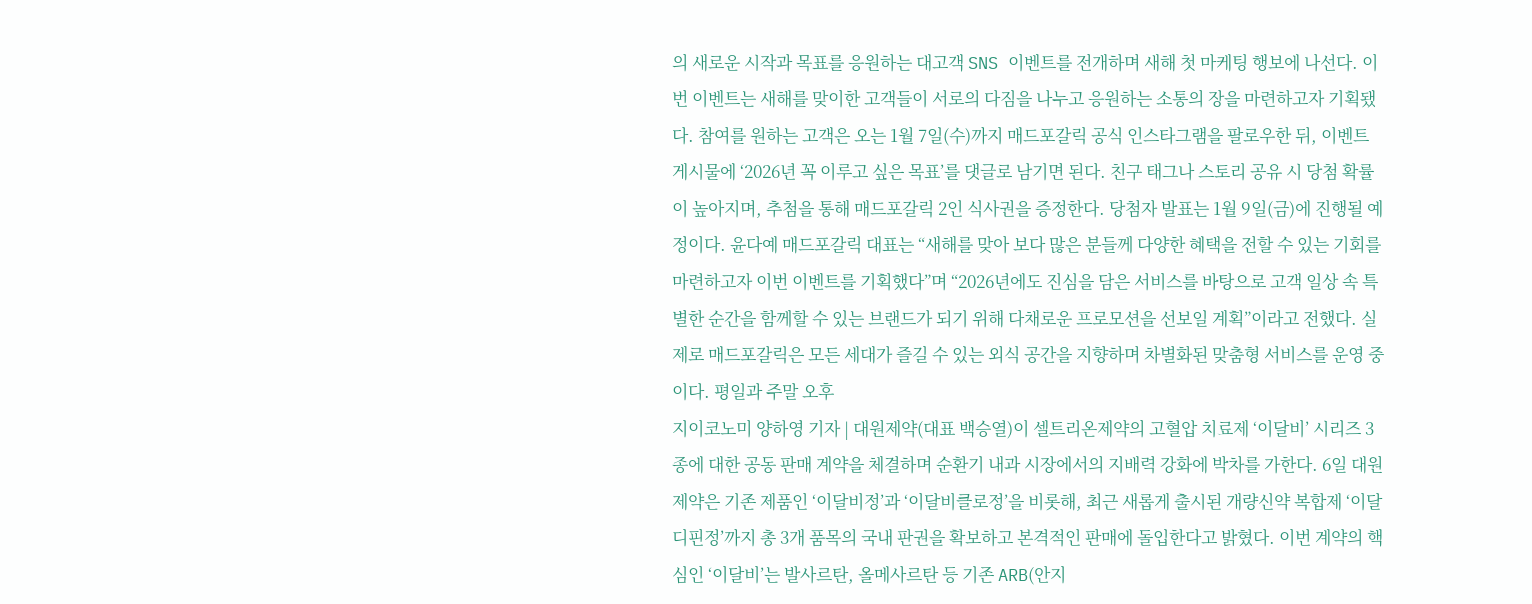의 새로운 시작과 목표를 응원하는 대고객 SNS 이벤트를 전개하며 새해 첫 마케팅 행보에 나선다. 이번 이벤트는 새해를 맞이한 고객들이 서로의 다짐을 나누고 응원하는 소통의 장을 마련하고자 기획됐다. 참여를 원하는 고객은 오는 1월 7일(수)까지 매드포갈릭 공식 인스타그램을 팔로우한 뒤, 이벤트 게시물에 ‘2026년 꼭 이루고 싶은 목표’를 댓글로 남기면 된다. 친구 태그나 스토리 공유 시 당첨 확률이 높아지며, 추첨을 통해 매드포갈릭 2인 식사권을 증정한다. 당첨자 발표는 1월 9일(금)에 진행될 예정이다. 윤다예 매드포갈릭 대표는 “새해를 맞아 보다 많은 분들께 다양한 혜택을 전할 수 있는 기회를 마련하고자 이번 이벤트를 기획했다”며 “2026년에도 진심을 담은 서비스를 바탕으로 고객 일상 속 특별한 순간을 함께할 수 있는 브랜드가 되기 위해 다채로운 프로모션을 선보일 계획”이라고 전했다. 실제로 매드포갈릭은 모든 세대가 즐길 수 있는 외식 공간을 지향하며 차별화된 맞춤형 서비스를 운영 중이다. 평일과 주말 오후
지이코노미 양하영 기자 | 대원제약(대표 백승열)이 셀트리온제약의 고혈압 치료제 ‘이달비’ 시리즈 3종에 대한 공동 판매 계약을 체결하며 순환기 내과 시장에서의 지배력 강화에 박차를 가한다. 6일 대원제약은 기존 제품인 ‘이달비정’과 ‘이달비클로정’을 비롯해, 최근 새롭게 출시된 개량신약 복합제 ‘이달디핀정’까지 총 3개 품목의 국내 판권을 확보하고 본격적인 판매에 돌입한다고 밝혔다. 이번 계약의 핵심인 ‘이달비’는 발사르탄, 올메사르탄 등 기존 ARB(안지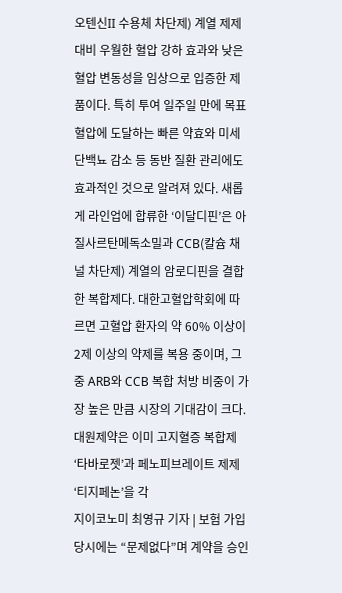오텐신II 수용체 차단제) 계열 제제 대비 우월한 혈압 강하 효과와 낮은 혈압 변동성을 임상으로 입증한 제품이다. 특히 투여 일주일 만에 목표 혈압에 도달하는 빠른 약효와 미세단백뇨 감소 등 동반 질환 관리에도 효과적인 것으로 알려져 있다. 새롭게 라인업에 합류한 ‘이달디핀’은 아질사르탄메독소밀과 CCB(칼슘 채널 차단제) 계열의 암로디핀을 결합한 복합제다. 대한고혈압학회에 따르면 고혈압 환자의 약 60% 이상이 2제 이상의 약제를 복용 중이며, 그중 ARB와 CCB 복합 처방 비중이 가장 높은 만큼 시장의 기대감이 크다. 대원제약은 이미 고지혈증 복합제 ‘타바로젯’과 페노피브레이트 제제 ‘티지페논’을 각
지이코노미 최영규 기자 | 보험 가입 당시에는 “문제없다”며 계약을 승인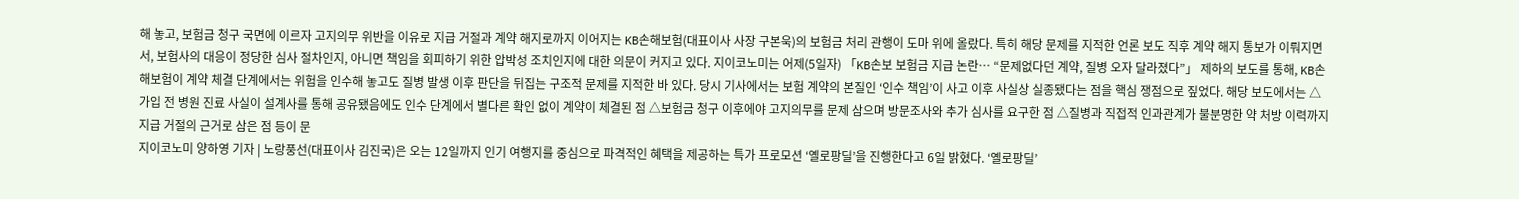해 놓고, 보험금 청구 국면에 이르자 고지의무 위반을 이유로 지급 거절과 계약 해지로까지 이어지는 KB손해보험(대표이사 사장 구본욱)의 보험금 처리 관행이 도마 위에 올랐다. 특히 해당 문제를 지적한 언론 보도 직후 계약 해지 통보가 이뤄지면서, 보험사의 대응이 정당한 심사 절차인지, 아니면 책임을 회피하기 위한 압박성 조치인지에 대한 의문이 커지고 있다. 지이코노미는 어제(5일자) 「KB손보 보험금 지급 논란… “문제없다던 계약, 질병 오자 달라졌다”」 제하의 보도를 통해, KB손해보험이 계약 체결 단계에서는 위험을 인수해 놓고도 질병 발생 이후 판단을 뒤집는 구조적 문제를 지적한 바 있다. 당시 기사에서는 보험 계약의 본질인 ‘인수 책임’이 사고 이후 사실상 실종됐다는 점을 핵심 쟁점으로 짚었다. 해당 보도에서는 △가입 전 병원 진료 사실이 설계사를 통해 공유됐음에도 인수 단계에서 별다른 확인 없이 계약이 체결된 점 △보험금 청구 이후에야 고지의무를 문제 삼으며 방문조사와 추가 심사를 요구한 점 △질병과 직접적 인과관계가 불분명한 약 처방 이력까지 지급 거절의 근거로 삼은 점 등이 문
지이코노미 양하영 기자 | 노랑풍선(대표이사 김진국)은 오는 12일까지 인기 여행지를 중심으로 파격적인 혜택을 제공하는 특가 프로모션 ‘옐로팡딜’을 진행한다고 6일 밝혔다. ‘옐로팡딜’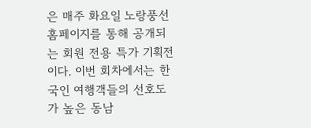은 매주 화요일 노랑풍선 홈페이지를 통해 공개되는 회원 전용 특가 기획전이다. 이번 회차에서는 한국인 여행객들의 선호도가 높은 동남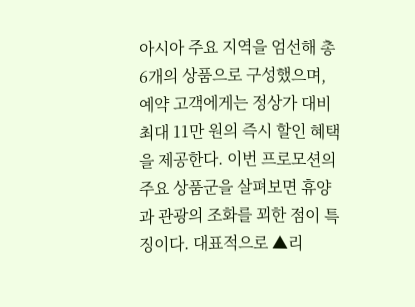아시아 주요 지역을 엄선해 총 6개의 상품으로 구성했으며, 예약 고객에게는 정상가 대비 최대 11만 원의 즉시 할인 혜택을 제공한다. 이번 프로모션의 주요 상품군을 살펴보면 휴양과 관광의 조화를 꾀한 점이 특징이다. 대표적으로 ▲리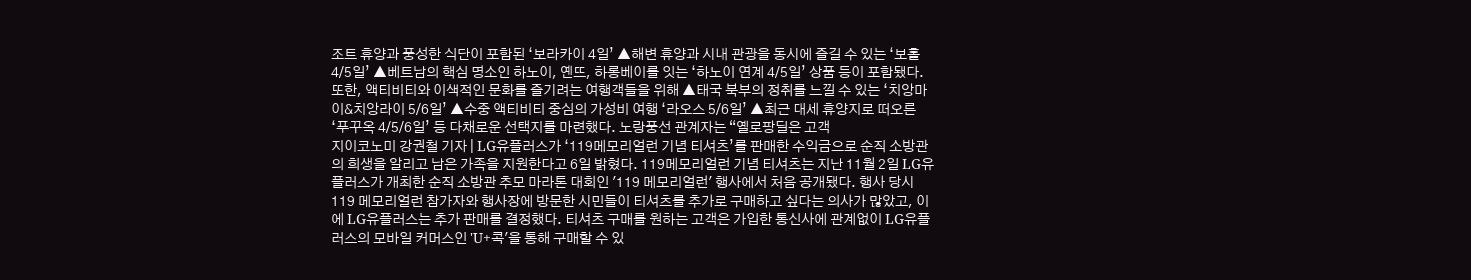조트 휴양과 풍성한 식단이 포함된 ‘보라카이 4일’ ▲해변 휴양과 시내 관광을 동시에 즐길 수 있는 ‘보홀 4/5일’ ▲베트남의 핵심 명소인 하노이, 옌뜨, 하롱베이를 잇는 ‘하노이 연계 4/5일’ 상품 등이 포함됐다. 또한, 액티비티와 이색적인 문화를 즐기려는 여행객들을 위해 ▲태국 북부의 정취를 느낄 수 있는 ‘치앙마이&치앙라이 5/6일’ ▲수중 액티비티 중심의 가성비 여행 ‘라오스 5/6일’ ▲최근 대세 휴양지로 떠오른 ‘푸꾸옥 4/5/6일’ 등 다채로운 선택지를 마련했다. 노랑풍선 관계자는 “옐로팡딜은 고객
지이코노미 강권철 기자 | LG유플러스가 ‘119메모리얼런 기념 티셔츠’를 판매한 수익금으로 순직 소방관의 희생을 알리고 남은 가족을 지원한다고 6일 밝혔다. 119메모리얼런 기념 티셔츠는 지난 11월 2일 LG유플러스가 개최한 순직 소방관 추모 마라톤 대회인 '119 메모리얼런' 행사에서 처음 공개됐다. 행사 당시 119 메모리얼런 참가자와 행사장에 방문한 시민들이 티셔츠를 추가로 구매하고 싶다는 의사가 많았고, 이에 LG유플러스는 추가 판매를 결정했다. 티셔츠 구매를 원하는 고객은 가입한 통신사에 관계없이 LG유플러스의 모바일 커머스인 'U+콕'을 통해 구매할 수 있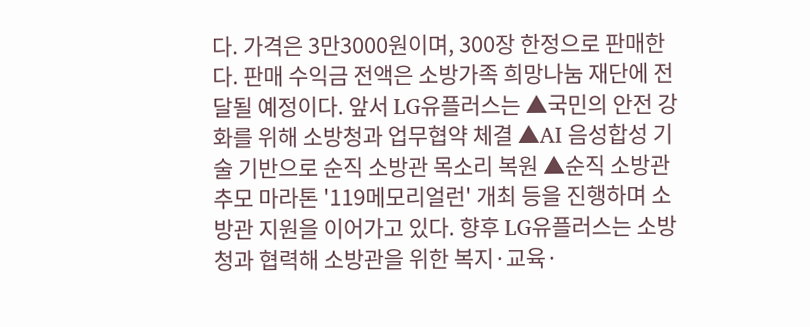다. 가격은 3만3000원이며, 300장 한정으로 판매한다. 판매 수익금 전액은 소방가족 희망나눔 재단에 전달될 예정이다. 앞서 LG유플러스는 ▲국민의 안전 강화를 위해 소방청과 업무협약 체결 ▲AI 음성합성 기술 기반으로 순직 소방관 목소리 복원 ▲순직 소방관 추모 마라톤 '119메모리얼런' 개최 등을 진행하며 소방관 지원을 이어가고 있다. 향후 LG유플러스는 소방청과 협력해 소방관을 위한 복지·교육·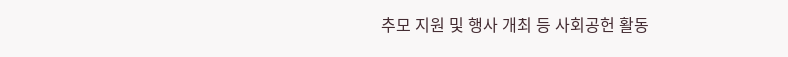추모 지원 및 행사 개최 등 사회공헌 활동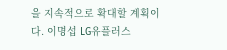을 지속적으로 확대할 계획이다. 이명섭 LG유플러스